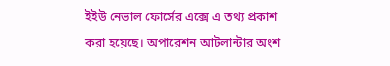ইইউ নেভাল ফোর্সের এক্সে এ তথ্য প্রকাশ করা হয়েছে। অপারেশন আটলান্টার অংশ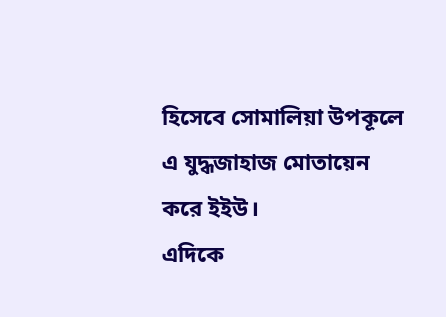হিসেবে সোমালিয়া উপকূলে এ যুদ্ধজাহাজ মোতায়েন করে ইইউ।
এদিকে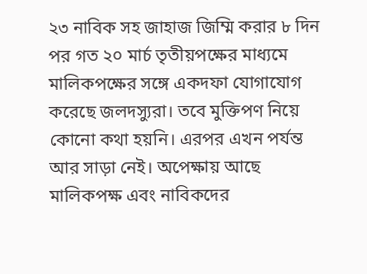২৩ নাবিক সহ জাহাজ জিম্মি করার ৮ দিন পর গত ২০ মার্চ তৃতীয়পক্ষের মাধ্যমে মালিকপক্ষের সঙ্গে একদফা যোগাযোগ করেছে জলদস্যুরা। তবে মুক্তিপণ নিয়ে কোনো কথা হয়নি। এরপর এখন পর্যন্ত আর সাড়া নেই। অপেক্ষায় আছে মালিকপক্ষ এবং নাবিকদের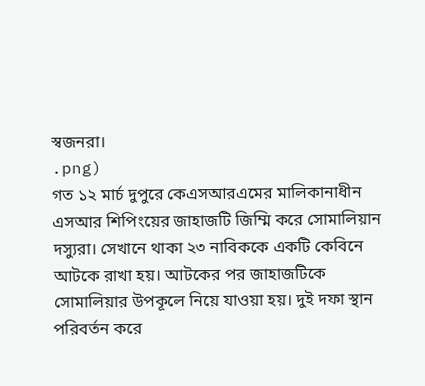স্বজনরা।
.png)
গত ১২ মার্চ দুপুরে কেএসআরএমের মালিকানাধীন এসআর শিপিংয়ের জাহাজটি জিম্মি করে সোমালিয়ান দস্যুরা। সেখানে থাকা ২৩ নাবিককে একটি কেবিনে আটকে রাখা হয়। আটকের পর জাহাজটিকে সোমালিয়ার উপকূলে নিয়ে যাওয়া হয়। দুই দফা স্থান পরিবর্তন করে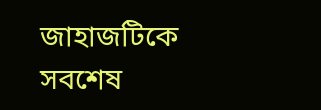জাহাজটিকে সবশেষ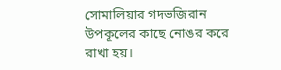সোমালিয়ার গদভজিরান উপকূলের কাছে নোঙর করে রাখা হয়।